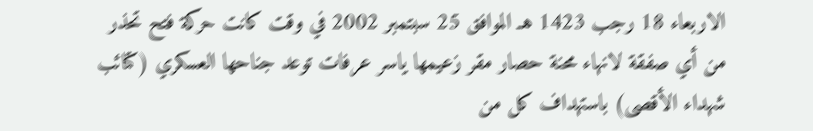الاربعاء 18 رجب 1423 هـ الموافق 25 سبتمبر 2002 في وقت كانت حركة فتح تحذر من أي صفقة لانهاء محنة حصار مقر زعيمها ياسر عرفات توعد جناحها العسكري (كتائب شهداء الأقصى) باستهداف كل من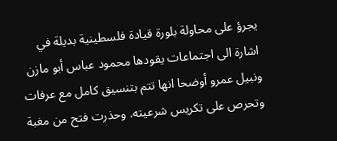يجرؤ على محاولة بلورة قيادة فلسطينية بديلة في اشارة الى اجتماعات يقودها محمود عباس أبو مازن ونبيل عمرو أوضحا انها تتم بتنسيق كامل مع عرفات وتحرص على تكريس شرعيته. وحذرت فتح من مغبة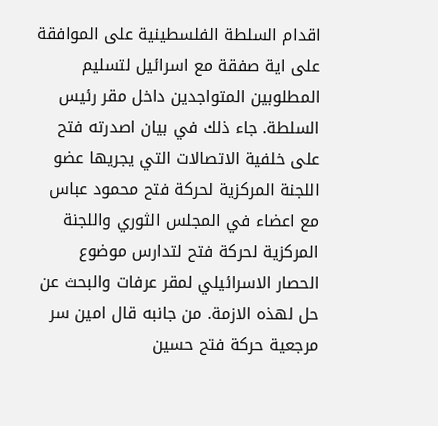اقدام السلطة الفلسطينية على الموافقة على اية صفقة مع اسرائيل لتسليم المطلوبين المتواجدين داخل مقر رئيس السلطة. جاء ذلك في بيان اصدرته فتح على خلفية الاتصالات التي يجريها عضو اللجنة المركزية لحركة فتح محمود عباس مع اعضاء في المجلس الثوري واللجنة المركزية لحركة فتح لتدارس موضوع الحصار الاسرائيلي لمقر عرفات والبحث عن حل لهذه الازمة. من جانبه قال امين سر مرجعية حركة فتح حسين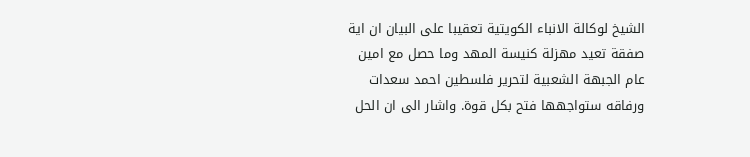الشيخ لوكالة الانباء الكويتية تعقيبا على البيان ان اية صفقة تعيد مهزلة كنيسة المهد وما حصل مع امين عام الجبهة الشعبية لتحرير فلسطين احمد سعدات ورفاقه ستواجهها فتح بكل قوة. واشار الى ان الحل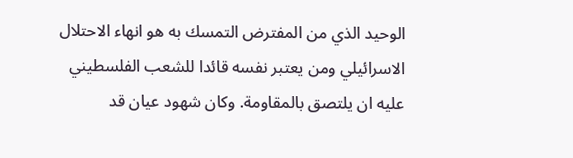الوحيد الذي من المفترض التمسك به هو انهاء الاحتلال الاسرائيلي ومن يعتبر نفسه قائدا للشعب الفلسطيني عليه ان يلتصق بالمقاومة. وكان شهود عيان قد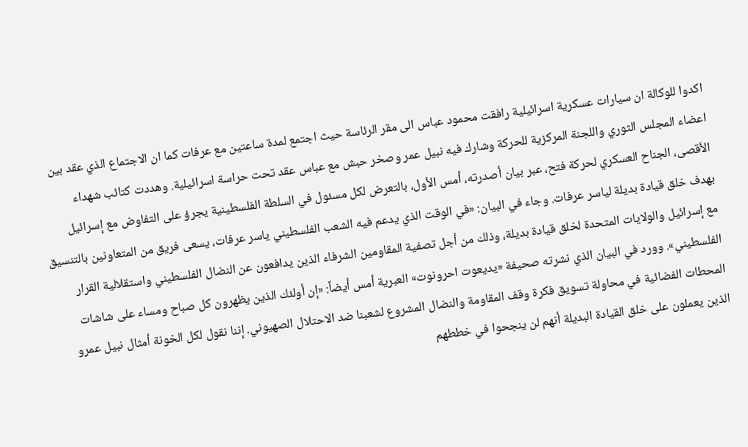اكدوا للوكالة ان سيارات عسكرية اسرائيلية رافقت محمود عباس الى مقر الرئاسة حيث اجتمع لمدة ساعتين مع عرفات كما ان الاجتماع الذي عقد بين اعضاء المجلس الثوري واللجنة المركزية للحركة وشارك فيه نبيل عمر وصخر حبش مع عباس عقد تحت حراسة اسرائيلية. وهددت كتائب شهداء الأقصى، الجناح العسكري لحركة فتح، عبر بيان أصدرته، أمس الأول، بالتعرض لكل مسئول في السلطة الفلسطينية يجرؤ على التفاوض مع إسرائيل بهدف خلق قيادة بديلة لياسر عرفات. وجاء في البيان: «في الوقت الذي يدعم فيه الشعب الفلسطيني ياسر عرفات، يسعى فريق من المتعاونين بالتنسيق مع إسرائيل والولايات المتحدة لخلق قيادة بديلة، وذلك من أجل تصفية المقاومين الشرفاء الذين يدافعون عن النضال الفلسطيني واستقلالية القرار الفلسطيني». وورد في البيان الذي نشرته صحيفة «يديعوت احرونوت» العبرية أمس أيضاً: «إن أولئك الذين يظهرون كل صباح ومساء على شاشات المحطات الفضائية في محاولة تسويق فكرة وقف المقاومة والنضال المشروع لشعبنا ضد الاحتلال الصهيوني. إننا نقول لكل الخونة أمثال نبيل عمرو الذين يعملون على خلق القيادة البديلة أنهم لن ينجحوا في خططهم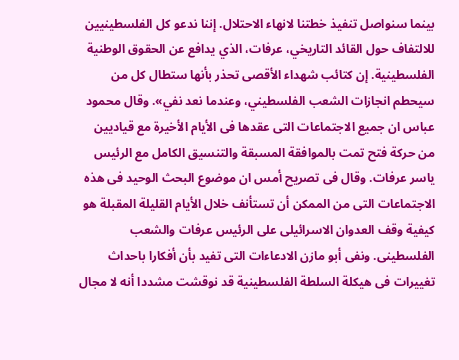بينما سنواصل تنفيذ خطتنا لانهاء الاحتلال. إننا ندعو كل الفلسطينيين للالتفاف حول القائد التاريخي، عرفات، الذي يدافع عن الحقوق الوطنية الفلسطينية. إن كتائب شهداء الأقصى تحذر بأنها ستطال كل من سيحطم انجازات الشعب الفلسطيني، وعندما نعد نفي». وقال محمود عباس ان جميع الاجتماعات التى عقدها فى الأيام الأخيرة مع قياديين من حركة فتح تمت بالموافقة المسبقة والتنسيق الكامل مع الرئيس ياسر عرفات. وقال فى تصريح أمس ان موضوع البحث الوحيد فى هذه الاجتماعات التى من الممكن أن تستأنف خلال الأيام القليلة المقبلة هو كيفية وقف العدوان الاسرائيلى على الرئيس عرفات والشعب الفلسطينى. ونفى أبو مازن الادعاءات التى تفيد بأن أفكارا باحداث تغييرات فى هيكلة السلطة الفلسطينية قد نوقشت مشددا أنه لا مجال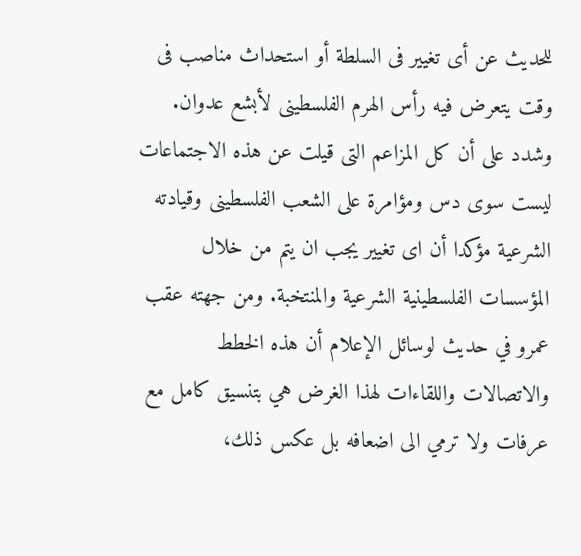للحديث عن أى تغيير فى السلطة أو استحداث مناصب فى وقت يتعرض فيه رأس الهرم الفلسطينى لأبشع عدوان. وشدد على أن كل المزاعم التى قيلت عن هذه الاجتماعات ليست سوى دس ومؤامرة على الشعب الفلسطينى وقيادته الشرعية مؤكدا أن اى تغيير يجب ان يتم من خلال المؤسسات الفلسطينية الشرعية والمنتخبة. ومن جهته عقب عمرو في حديث لوسائل الإعلام أن هذه الخطط والاتصالات واللقاءات لهذا الغرض هي بتنسيق كامل مع عرفات ولا ترمي الى اضعافه بل عكس ذلك،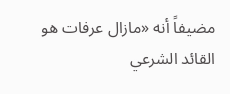مضيفاً أنه «مازال عرفات هو القائد الشرعي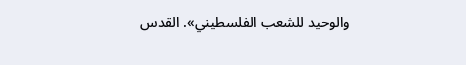والوحيد للشعب الفلسطيني». القدس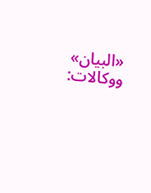«البيان» ووكالات: